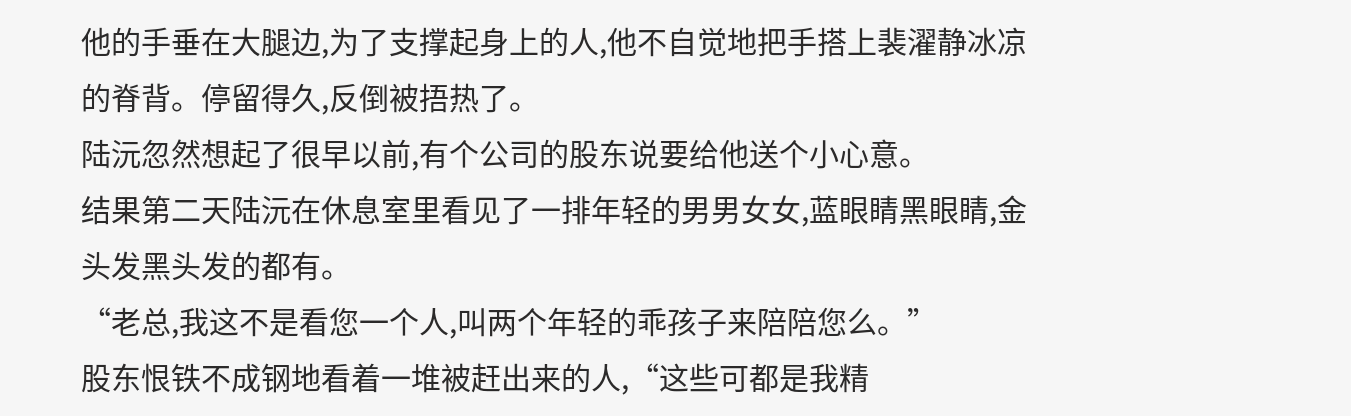他的手垂在大腿边,为了支撑起身上的人,他不自觉地把手搭上裴濯静冰凉的脊背。停留得久,反倒被捂热了。
陆沅忽然想起了很早以前,有个公司的股东说要给他送个小心意。
结果第二天陆沅在休息室里看见了一排年轻的男男女女,蓝眼睛黑眼睛,金头发黑头发的都有。
“老总,我这不是看您一个人,叫两个年轻的乖孩子来陪陪您么。”
股东恨铁不成钢地看着一堆被赶出来的人,“这些可都是我精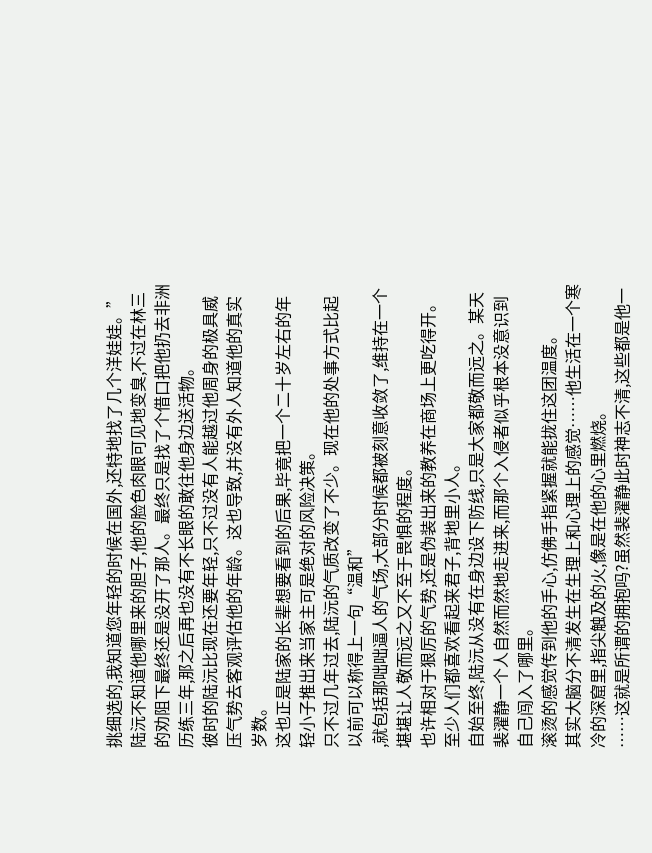挑细选的,我知道您年轻的时候在国外,还特地找了几个洋娃娃。”
陆沅不知道他哪里来的胆子,他的脸色肉眼可见地变臭,不过在林三的劝阻下最终还是没开了那人。最终只是找了个借口把他扔去非洲历练三年,那之后再也没有不长眼的敢往他身边送活物。
彼时的陆沅比现在还要年轻,只不过没有人能越过他周身的极具威压气势去客观评估他的年龄。这也导致,并没有外人知道他的真实岁数。
这也正是陆家的长辈想要看到的后果,毕竟把一个二十岁左右的年轻小子推出来当家主可是绝对的风险决策。
只不过几年过去,陆沅的气质改变了不少。现在他的处事方式比起以前可以称得上一句“温和”
,就包括那咄咄逼人的气场,大部分时候都被刻意收敛了,维持在一个堪堪让人敬而远之又不至于畏惧的程度。
也许相对于狠厉的气势,还是伪装出来的教养在商场上更吃得开。至少人们都喜欢看起来君子,背地里小人。
自始至终,陆沅从没有在身边设下防线,只是大家都敬而远之。某天裴濯静一个人自然而然地走进来,而那个入侵者似乎根本没意识到自己闯入了哪里。
滚烫的感觉传到他的手心,仿佛手指紧握就能拢住这团温度。
其实大脑分不清发生在生理上和心理上的感觉……他生活在一个寒冷的深窟里,指尖触及的火,像是在他的心里燃烧。
……这就是所谓的拥抱吗?虽然裴濯静此时神志不清,这些都是他一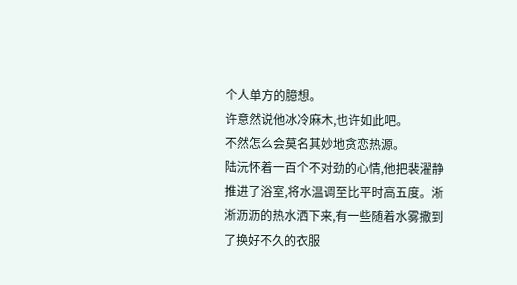个人单方的臆想。
许意然说他冰冷麻木,也许如此吧。
不然怎么会莫名其妙地贪恋热源。
陆沅怀着一百个不对劲的心情,他把裴濯静推进了浴室,将水温调至比平时高五度。淅淅沥沥的热水洒下来,有一些随着水雾撒到了换好不久的衣服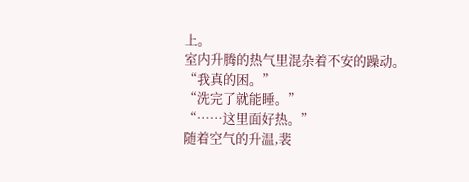上。
室内升腾的热气里混杂着不安的躁动。
“我真的困。”
“洗完了就能睡。”
“……这里面好热。”
随着空气的升温,裴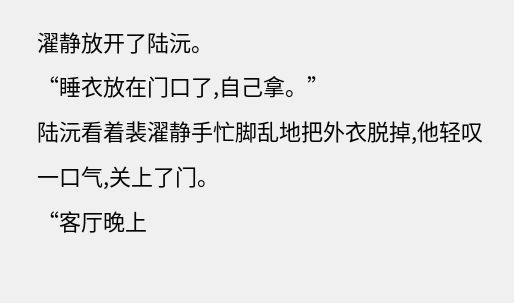濯静放开了陆沅。
“睡衣放在门口了,自己拿。”
陆沅看着裴濯静手忙脚乱地把外衣脱掉,他轻叹一口气,关上了门。
“客厅晚上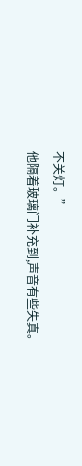不关灯。”
他隔着玻璃门补充到,声音有些失真。